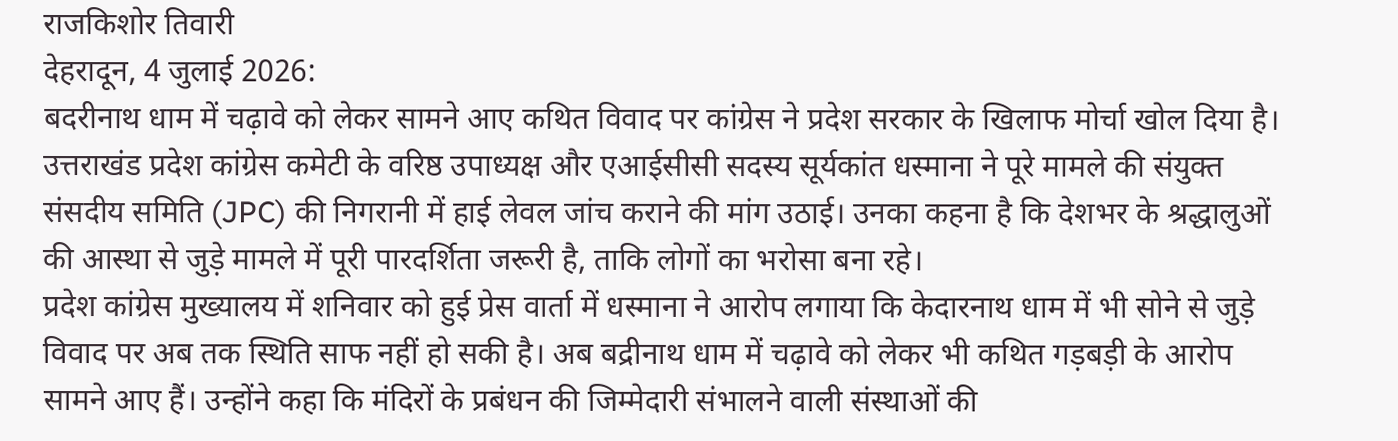राजकिशोर तिवारी
देहरादून, 4 जुलाई 2026:
बदरीनाथ धाम में चढ़ावे को लेकर सामने आए कथित विवाद पर कांग्रेस ने प्रदेश सरकार के खिलाफ मोर्चा खोल दिया है। उत्तराखंड प्रदेश कांग्रेस कमेटी के वरिष्ठ उपाध्यक्ष और एआईसीसी सदस्य सूर्यकांत धस्माना ने पूरे मामले की संयुक्त संसदीय समिति (JPC) की निगरानी में हाई लेवल जांच कराने की मांग उठाई। उनका कहना है कि देशभर के श्रद्धालुओं की आस्था से जुड़े मामले में पूरी पारदर्शिता जरूरी है, ताकि लोगों का भरोसा बना रहे।
प्रदेश कांग्रेस मुख्यालय में शनिवार को हुई प्रेस वार्ता में धस्माना ने आरोप लगाया कि केदारनाथ धाम में भी सोने से जुड़े विवाद पर अब तक स्थिति साफ नहीं हो सकी है। अब बद्रीनाथ धाम में चढ़ावे को लेकर भी कथित गड़बड़ी के आरोप सामने आए हैं। उन्होंने कहा कि मंदिरों के प्रबंधन की जिम्मेदारी संभालने वाली संस्थाओं की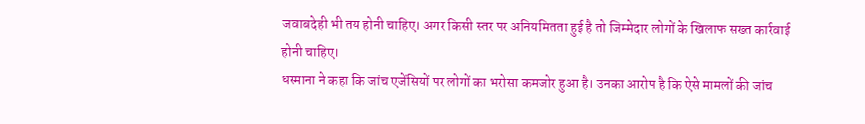जवाबदेही भी तय होनी चाहिए। अगर किसी स्तर पर अनियमितता हुई है तो जिम्मेदार लोगों के खिलाफ सख्त कार्रवाई होनी चाहिए।
धस्माना ने कहा कि जांच एजेंसियों पर लोगों का भरोसा कमजोर हुआ है। उनका आरोप है कि ऐसे मामलों की जांच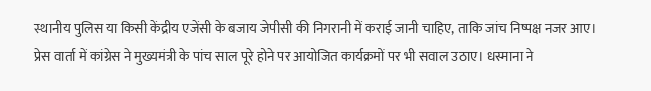स्थानीय पुलिस या किसी केंद्रीय एजेंसी के बजाय जेपीसी की निगरानी में कराई जानी चाहिए, ताकि जांच निष्पक्ष नजर आए।
प्रेस वार्ता में कांग्रेस ने मुख्यमंत्री के पांच साल पूरे होने पर आयोजित कार्यक्रमों पर भी सवाल उठाए। धस्माना ने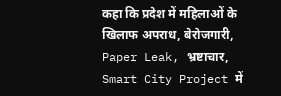कहा कि प्रदेश में महिलाओं के खिलाफ अपराध, बेरोजगारी, Paper Leak, भ्रष्टाचार, Smart City Project में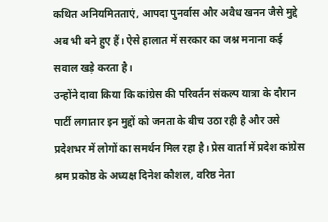कथित अनियमितताएं, आपदा पुनर्वास और अवैध खनन जैसे मुद्दे अब भी बने हुए हैं। ऐसे हालात में सरकार का जश्न मनाना कई सवाल खड़े करता है।
उन्होंने दावा किया कि कांग्रेस की परिवर्तन संकल्प यात्रा के दौरान पार्टी लगातार इन मुद्दों को जनता के बीच उठा रही है और उसे प्रदेशभर में लोगों का समर्थन मिल रहा है। प्रेस वार्ता में प्रदेश कांग्रेस श्रम प्रकोष्ठ के अध्यक्ष दिनेश कौशल, वरिष्ठ नेता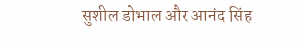सुशील डोभाल और आनंद सिंह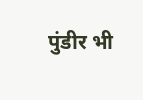पुंडीर भी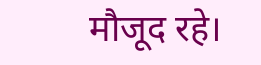मौजूद रहे।